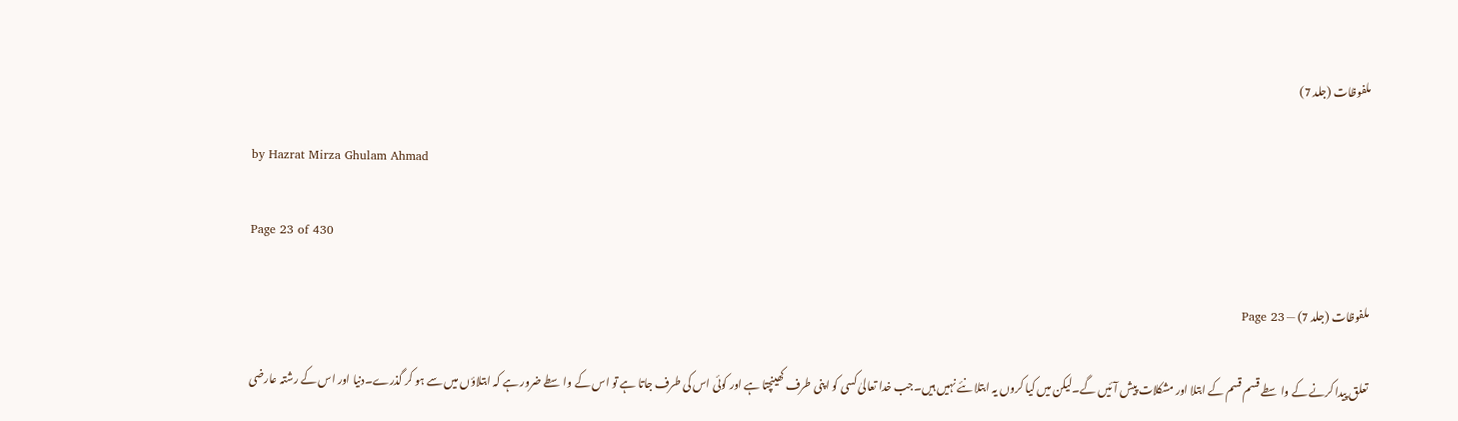ملفوظات (جلد 7)

by Hazrat Mirza Ghulam Ahmad

Page 23 of 430

ملفوظات (جلد 7) — Page 23

تعلق پیدا کرنے کے واسطے قسم قسم کے ابتلا اور مشکلات پیش آئیں گے۔لیکن میں کیا کروں یہ ابتلا نئے نہیں ہیں۔جب خدا تعالیٰ کسی کو اپنی طرف کھینچتا ہے اور کوئی اس کی طرف جاتا ہے تو اس کے واسطے ضرور ہے کہ ابتلاؤں میں سے ہو کر گذرے۔دنیا اور اس کے رشتہ عارضی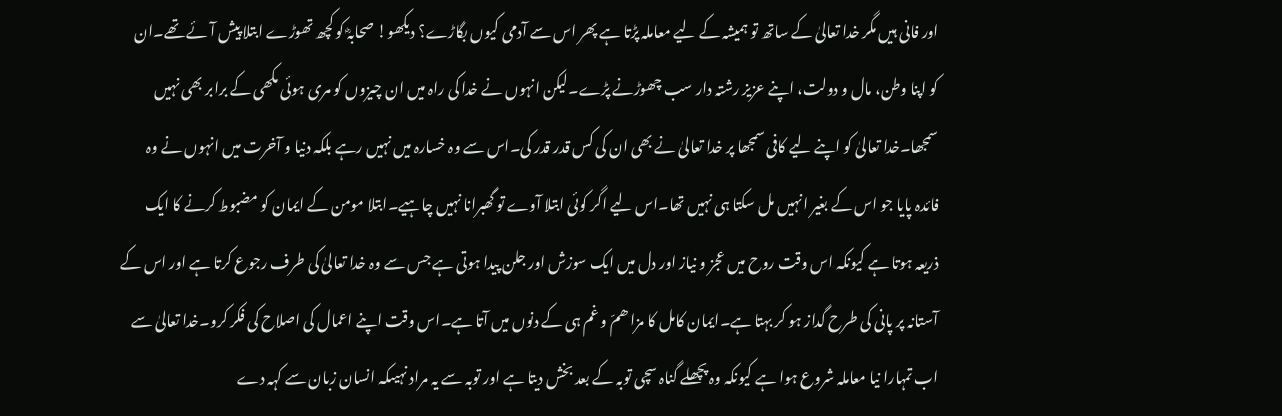اور فانی ہیں مگر خدا تعالیٰ کے ساتھ تو ہمیشہ کے لیے معاملہ پڑتا ہے پھر اس سے آدمی کیوں بگاڑے؟ دیکھو! صحابہؓ کو کچھ تھوڑے ابتلا پیش آئے تھے۔ان کو اپنا وطن، مال و دولت، اپنے عزیز رشتہ دار سب چھوڑنے پڑے۔لیکن انہوں نے خدا کی راہ میں ان چیزوں کو مری ہوئی مکھی کے برابر بھی نہیں سمجھا۔خدا تعالیٰ کو اپنے لیے کافی سمجھا پر خدا تعالیٰ نے بھی ان کی کس قدر قدر کی۔اس سے وہ خسارہ میں نہیں رہے بلکہ دنیا و آخرت میں انہوں نے وہ فائدہ پایا جو اس کے بغیر انہیں مل سکتا ہی نہیں تھا۔اس لیے اگر کوئی ابتلا آوے تو گھبرانا نہیں چاہیے۔ابتلا مومن کے ایمان کو مضبوط کرنے کا ایک ذریعہ ہوتا ہے کیونکہ اس وقت روح میں عجز و نیاز اور دل میں ایک سوزش اور جلن پیدا ہوتی ہے جس سے وہ خدا تعالیٰ کی طرف رجوع کرتا ہے اور اس کے آستانہ پر پانی کی طرح گداز ہو کر بہتا ہے۔ایمان کامل کا مزا ھمّ و غم ہی کے دنوں میں آتا ہے۔اس وقت اپنے اعمال کی اصلاح کی فکر کرو۔خدا تعالیٰ سے اب تمہارا نیا معاملہ شروع ہوا ہے کیونکہ وہ پچھلے گناہ سچی توبہ کے بعد بخش دیتا ہے اور توبہ سے یہ مراد نہیںکہ انسان زبان سے کہہ دے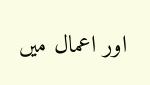اور اعمال میں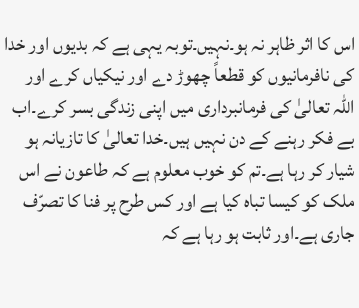اس کا اثر ظاہر نہ ہو۔نہیں۔توبہ یہی ہے کہ بدیوں اور خدا کی نافرمانیوں کو قطعاً چھوڑ دے اور نیکیاں کرے اور اللہ تعالیٰ کی فرمانبرداری میں اپنی زندگی بسر کرے۔اب بے فکر رہنے کے دن نہیں ہیں۔خدا تعالیٰ کا تازیانہ ہو شیار کر رہا ہے۔تم کو خوب معلوم ہے کہ طاعون نے اس ملک کو کیسا تباہ کیا ہے اور کس طرح پر فنا کا تصرّف جاری ہے۔اور ثابت ہو رہا ہے کہ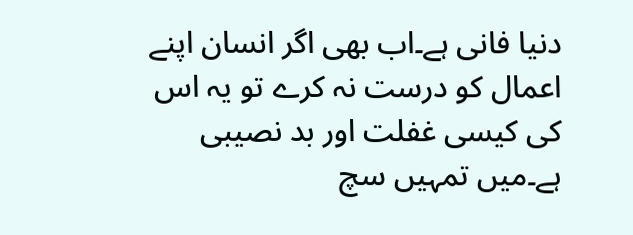دنیا فانی ہے۔اب بھی اگر انسان اپنے اعمال کو درست نہ کرے تو یہ اس کی کیسی غفلت اور بد نصیبی ہے۔میں تمہیں سچ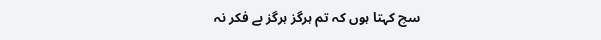سچ کہتا ہوں کہ تم ہرگز ہرگز بے فکر نہ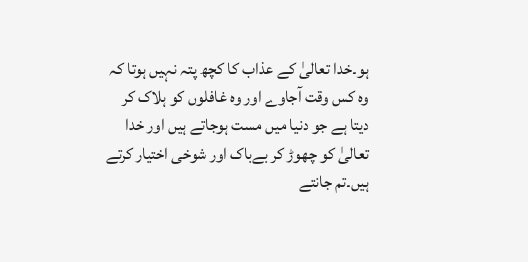ہو۔خدا تعالیٰ کے عذاب کا کچھ پتہ نہیں ہوتا کہ وہ کس وقت آجاوے اور وہ غافلوں کو ہلاک کر دیتا ہے جو دنیا میں مست ہوجاتے ہیں اور خدا تعالیٰ کو چھوڑ کر بےباک اور شوخی اختیار کرتے ہیں۔تم جانتے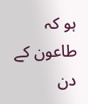ہو کہ طاعون کے دن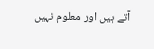آتے ہیں اور معلوم نہیں